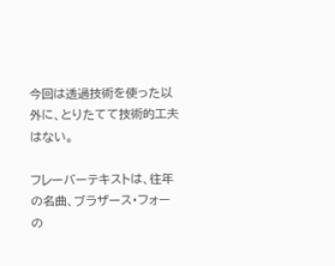今回は透過技術を使った以外に、とりたてて技術的工夫はない。

フレーバーテキストは、往年の名曲、ブラザース・フォーの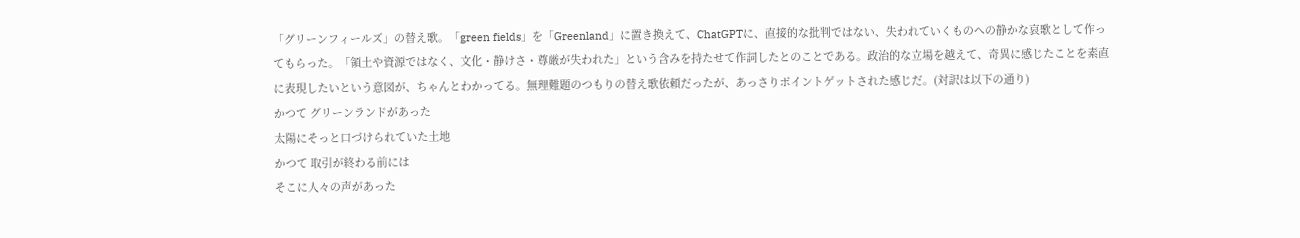「グリーンフィールズ」の替え歌。「green fields」を「Greenland」に置き換えて、ChatGPTに、直接的な批判ではない、失われていくものへの静かな哀歌として作ってもらった。「領土や資源ではなく、文化・静けさ・尊厳が失われた」という含みを持たせて作詞したとのことである。政治的な立場を越えて、奇異に感じたことを素直に表現したいという意図が、ちゃんとわかってる。無理難題のつもりの替え歌依頼だったが、あっさりポイントゲットされた感じだ。(対訳は以下の通り)
かつて グリーンランドがあった
太陽にそっと口づけられていた土地
かつて 取引が終わる前には
そこに人々の声があった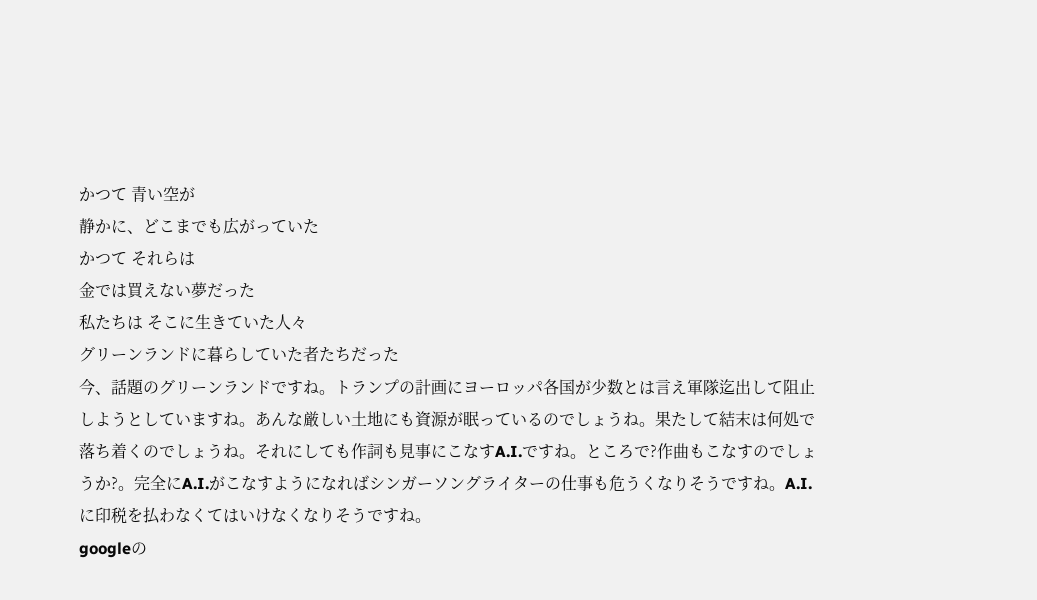かつて 青い空が
静かに、どこまでも広がっていた
かつて それらは
金では買えない夢だった
私たちは そこに生きていた人々
グリーンランドに暮らしていた者たちだった
今、話題のグリーンランドですね。トランプの計画にヨーロッパ各国が少数とは言え軍隊迄出して阻止しようとしていますね。あんな厳しい土地にも資源が眠っているのでしょうね。果たして結末は何処で落ち着くのでしょうね。それにしても作詞も見事にこなすA.I.ですね。ところで?作曲もこなすのでしょうか?。完全にA.I.がこなすようになればシンガーソングライターの仕事も危うくなりそうですね。A.I.に印税を払わなくてはいけなくなりそうですね。
googleの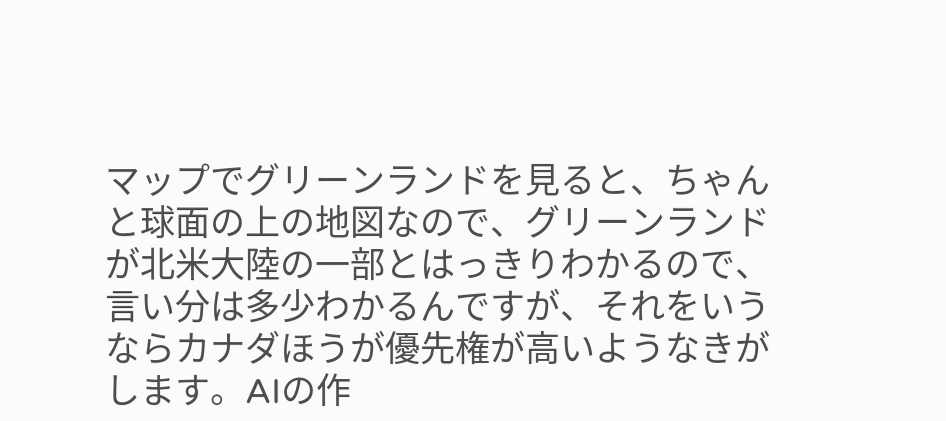マップでグリーンランドを見ると、ちゃんと球面の上の地図なので、グリーンランドが北米大陸の一部とはっきりわかるので、言い分は多少わかるんですが、それをいうならカナダほうが優先権が高いようなきがします。AIの作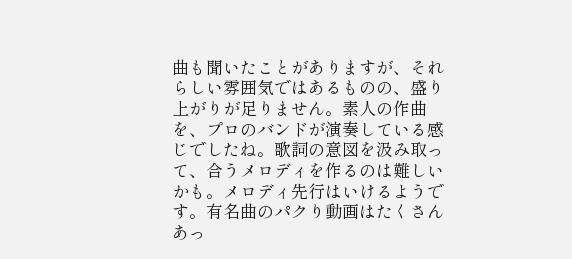曲も聞いたことがありますが、それらしい雰囲気ではあるものの、盛り上がりが足りません。素人の作曲を、プロのバンドが演奏している感じでしたね。歌詞の意図を汲み取って、合うメロディを作るのは難しいかも。メロディ先行はいけるようです。有名曲のパクり動画はたくさんあっ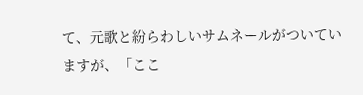て、元歌と紛らわしいサムネールがついていますが、「ここ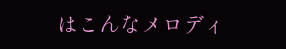はこんなメロディ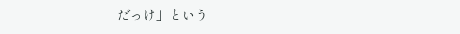だっけ」という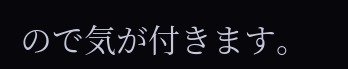ので気が付きます。